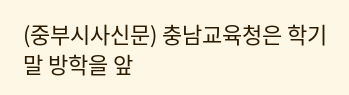(중부시사신문) 충남교육청은 학기 말 방학을 앞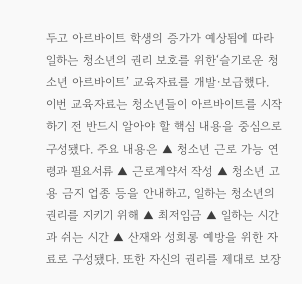두고 아르바이트 학생의 증가가 예상됨에 따라 일하는 청소년의 권리 보호를 위한‘슬기로운 청소년 아르바이트’ 교육자료를 개발·보급했다. 이번 교육자료는 청소년들이 아르바이트를 시작하기 전 반드시 알아야 할 핵심 내용을 중심으로 구성됐다. 주요 내용은 ▲ 청소년 근로 가능 연령과 필요서류 ▲ 근로계약서 작성 ▲ 청소년 고용 금지 업종 등을 안내하고, 일하는 청소년의 권리를 지키기 위해 ▲ 최저임금 ▲ 일하는 시간과 쉬는 시간 ▲ 산재와 성희롱 예방을 위한 자료로 구성됐다. 또한 자신의 권리를 제대로 보장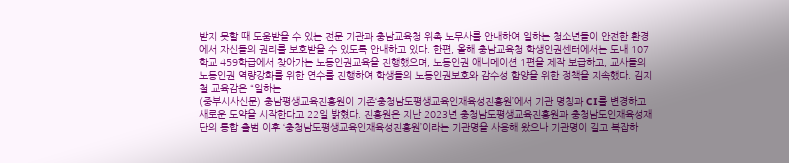받지 못할 때 도움받을 수 있는 전문 기관과 충남교육청 위촉 노무사를 안내하여 일하는 청소년들이 안전한 환경에서 자신들의 권리를 보호받을 수 있도록 안내하고 있다. 한편, 올해 충남교육청 학생인권센터에서는 도내 107학교 459학급에서 찾아가는 노동인권교육을 진행했으며, 노동인권 애니메이션 1편을 제작 보급하고, 교사들의 노동인권 역량강화를 위한 연수를 진행하여 학생들의 노동인권보호와 감수성 함양을 위한 정책을 지속했다. 김지철 교육감은 “일하는
(중부시사신문) 충남평생교육진흥원이 기존‘충청남도평생교육인재육성진흥원’에서 기관 명칭과 CI를 변경하고 새로운 도약을 시작한다고 22일 밝혔다. 진흥원은 지난 2023년 충청남도평생교육진흥원과 충청남도인재육성재단의 통합 출범 이후 ‘충청남도평생교육인재육성진흥원’이라는 기관명을 사용해 왔으나 기관명이 길고 복잡하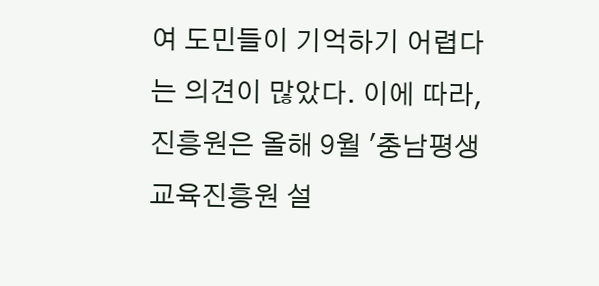여 도민들이 기억하기 어렵다는 의견이 많았다. 이에 따라, 진흥원은 올해 9월 '충남평생교육진흥원 설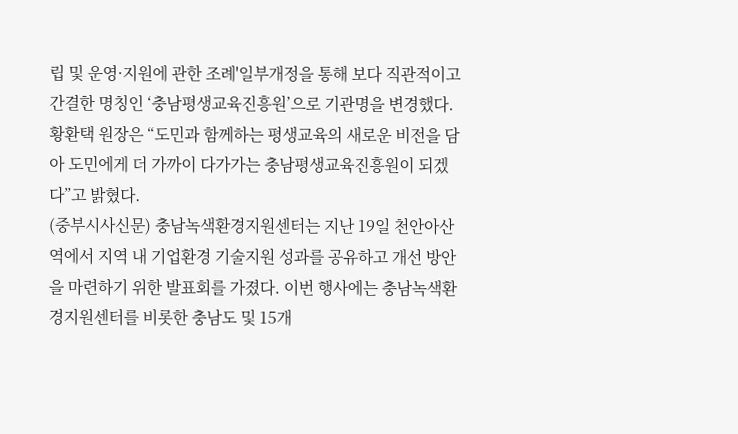립 및 운영·지원에 관한 조례'일부개정을 통해 보다 직관적이고 간결한 명칭인 ‘충남평생교육진흥원’으로 기관명을 변경했다. 황환택 원장은 “도민과 함께하는 평생교육의 새로운 비전을 담아 도민에게 더 가까이 다가가는 충남평생교육진흥원이 되겠다”고 밝혔다.
(중부시사신문) 충남녹색환경지원센터는 지난 19일 천안아산역에서 지역 내 기업환경 기술지원 성과를 공유하고 개선 방안을 마련하기 위한 발표회를 가졌다. 이번 행사에는 충남녹색환경지원센터를 비롯한 충남도 및 15개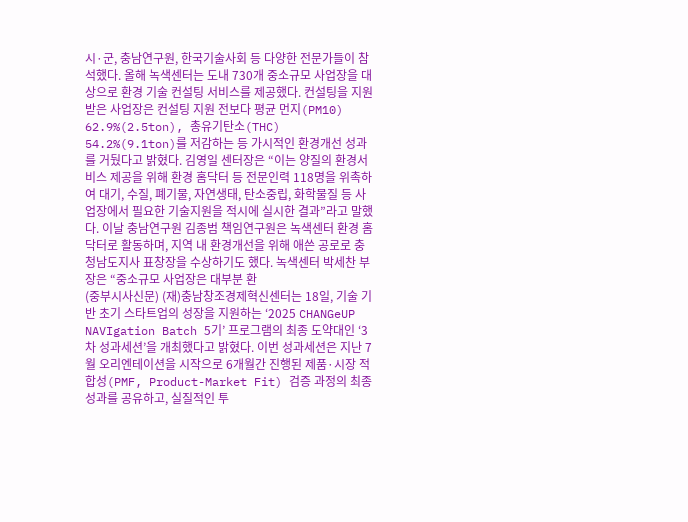시·군, 충남연구원, 한국기술사회 등 다양한 전문가들이 참석했다. 올해 녹색센터는 도내 730개 중소규모 사업장을 대상으로 환경 기술 컨설팅 서비스를 제공했다. 컨설팅을 지원받은 사업장은 컨설팅 지원 전보다 평균 먼지(PM10) 62.9%(2.5ton), 총유기탄소(THC) 54.2%(9.1ton)를 저감하는 등 가시적인 환경개선 성과를 거뒀다고 밝혔다. 김영일 센터장은 “이는 양질의 환경서비스 제공을 위해 환경 홈닥터 등 전문인력 118명을 위촉하여 대기, 수질, 폐기물, 자연생태, 탄소중립, 화학물질 등 사업장에서 필요한 기술지원을 적시에 실시한 결과”라고 말했다. 이날 충남연구원 김종범 책임연구원은 녹색센터 환경 홈닥터로 활동하며, 지역 내 환경개선을 위해 애쓴 공로로 충청남도지사 표창장을 수상하기도 했다. 녹색센터 박세찬 부장은 “중소규모 사업장은 대부분 환
(중부시사신문) (재)충남창조경제혁신센터는 18일, 기술 기반 초기 스타트업의 성장을 지원하는 ‘2025 CHANGeUP NAVIgation Batch 5기’ 프로그램의 최종 도약대인 ‘3차 성과세션’을 개최했다고 밝혔다. 이번 성과세션은 지난 7월 오리엔테이션을 시작으로 6개월간 진행된 제품·시장 적합성(PMF, Product-Market Fit) 검증 과정의 최종 성과를 공유하고, 실질적인 투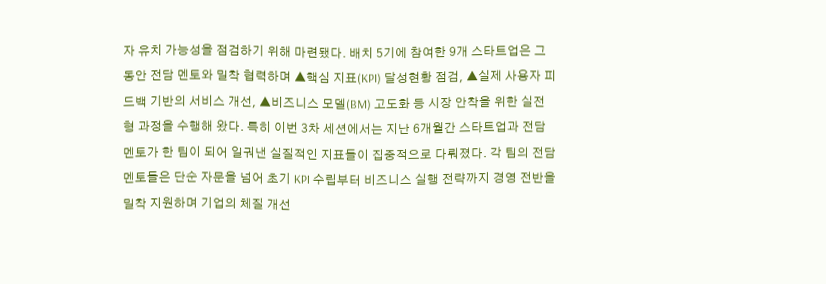자 유치 가능성을 점검하기 위해 마련됐다. 배치 5기에 참여한 9개 스타트업은 그동안 전담 멘토와 밀착 협력하며 ▲핵심 지표(KPI) 달성현황 점검, ▲실제 사용자 피드백 기반의 서비스 개선, ▲비즈니스 모델(BM) 고도화 등 시장 안착을 위한 실전형 과정을 수행해 왔다. 특히 이번 3차 세션에서는 지난 6개월간 스타트업과 전담 멘토가 한 팀이 되어 일궈낸 실질적인 지표들이 집중적으로 다뤄졌다. 각 팀의 전담 멘토들은 단순 자문을 넘어 초기 KPI 수립부터 비즈니스 실행 전략까지 경영 전반을 밀착 지원하며 기업의 체질 개선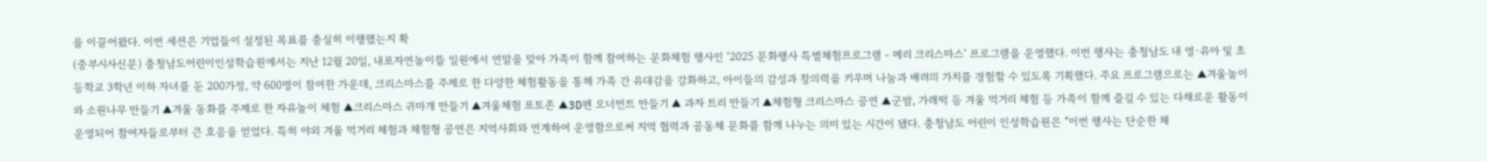을 이끌어왔다. 이번 세션은 기업들이 설정된 목표를 충실히 이행했는지 확
(중부시사신문) 충청남도어린이인성학습원에서는 지난 12월 20일, 내포자연놀이뜰 일원에서 연말을 맞아 가족이 함께 참여하는 문화체험 행사인 ‘2025 문화행사 특별체험프로그램 - 메리 크리스마스’ 프로그램을 운영했다. 이번 행사는 충청남도 내 영·유아 및 초등학교 3학년 이하 자녀를 둔 200가정, 약 600명이 참여한 가운데, 크리스마스를 주제로 한 다양한 체험활동을 통해 가족 간 유대감을 강화하고, 아이들의 감성과 창의력을 키우며 나눔과 배려의 가치를 경험할 수 있도록 기획했다. 주요 프로그램으로는 ▲겨울놀이와 소원나무 만들기 ▲겨울 동화를 주제로 한 자유놀이 체험 ▲크리스마스 귀마개 만들기 ▲겨울체험 포토존 ▲3D펜 오너먼트 만들기 ▲ 과자 트리 만들기 ▲체험형 크리스마스 공연 ▲군밤, 가래떡 등 겨울 먹거리 체험 등 가족이 함께 즐길 수 있는 다채로운 활동이 운영되어 참여자들로부터 큰 호응을 얻었다. 특히 야외 겨울 먹거리 체험과 체험형 공연은 지역사회와 연계하여 운영함으로써 지역 협력과 공동체 문화를 함께 나누는 의미 있는 시간이 됐다. 충청남도 어린이 인성학습원은 “이번 행사는 단순한 체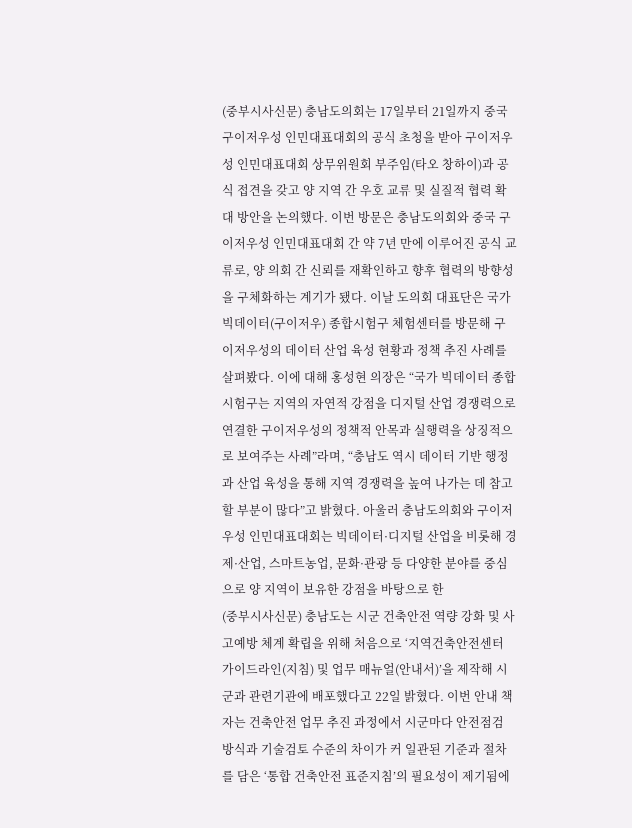(중부시사신문) 충남도의회는 17일부터 21일까지 중국 구이저우성 인민대표대회의 공식 초청을 받아 구이저우성 인민대표대회 상무위원회 부주임(타오 창하이)과 공식 접견을 갖고 양 지역 간 우호 교류 및 실질적 협력 확대 방안을 논의했다. 이번 방문은 충남도의회와 중국 구이저우성 인민대표대회 간 약 7년 만에 이루어진 공식 교류로, 양 의회 간 신뢰를 재확인하고 향후 협력의 방향성을 구체화하는 계기가 됐다. 이날 도의회 대표단은 국가 빅데이터(구이저우) 종합시험구 체험센터를 방문해 구이저우성의 데이터 산업 육성 현황과 정책 추진 사례를 살펴봤다. 이에 대해 홍성현 의장은 “국가 빅데이터 종합시험구는 지역의 자연적 강점을 디지털 산업 경쟁력으로 연결한 구이저우성의 정책적 안목과 실행력을 상징적으로 보여주는 사례”라며, “충남도 역시 데이터 기반 행정과 산업 육성을 통해 지역 경쟁력을 높여 나가는 데 참고할 부분이 많다”고 밝혔다. 아울러 충남도의회와 구이저우성 인민대표대회는 빅데이터·디지털 산업을 비롯해 경제·산업, 스마트농업, 문화·관광 등 다양한 분야를 중심으로 양 지역이 보유한 강점을 바탕으로 한
(중부시사신문) 충남도는 시군 건축안전 역량 강화 및 사고예방 체계 확립을 위해 처음으로 ‘지역건축안전센터 가이드라인(지침) 및 업무 매뉴얼(안내서)’을 제작해 시군과 관련기관에 배포했다고 22일 밝혔다. 이번 안내 책자는 건축안전 업무 추진 과정에서 시군마다 안전점검 방식과 기술검토 수준의 차이가 커 일관된 기준과 절차를 담은 ‘통합 건축안전 표준지침’의 필요성이 제기됨에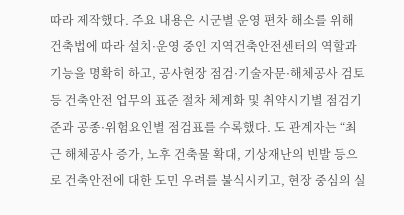따라 제작했다. 주요 내용은 시군별 운영 편차 해소를 위해 건축법에 따라 설치·운영 중인 지역건축안전센터의 역할과 기능을 명확히 하고, 공사현장 점검·기술자문·해체공사 검토 등 건축안전 업무의 표준 절차 체계화 및 취약시기별 점검기준과 공종·위험요인별 점검표를 수록했다. 도 관계자는 “최근 해체공사 증가, 노후 건축물 확대, 기상재난의 빈발 등으로 건축안전에 대한 도민 우려를 불식시키고, 현장 중심의 실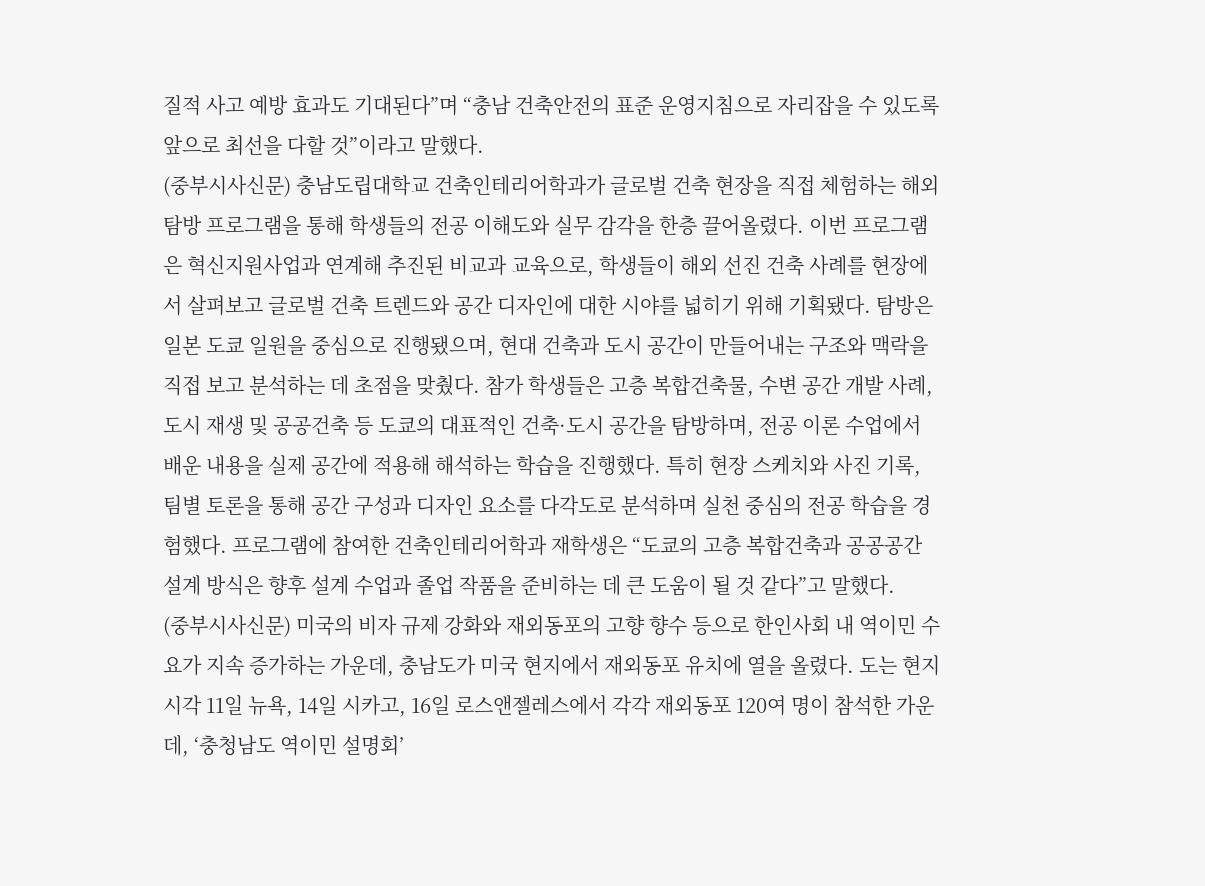질적 사고 예방 효과도 기대된다”며 “충남 건축안전의 표준 운영지침으로 자리잡을 수 있도록 앞으로 최선을 다할 것”이라고 말했다.
(중부시사신문) 충남도립대학교 건축인테리어학과가 글로벌 건축 현장을 직접 체험하는 해외 탐방 프로그램을 통해 학생들의 전공 이해도와 실무 감각을 한층 끌어올렸다. 이번 프로그램은 혁신지원사업과 연계해 추진된 비교과 교육으로, 학생들이 해외 선진 건축 사례를 현장에서 살펴보고 글로벌 건축 트렌드와 공간 디자인에 대한 시야를 넓히기 위해 기획됐다. 탐방은 일본 도쿄 일원을 중심으로 진행됐으며, 현대 건축과 도시 공간이 만들어내는 구조와 맥락을 직접 보고 분석하는 데 초점을 맞췄다. 참가 학생들은 고층 복합건축물, 수변 공간 개발 사례, 도시 재생 및 공공건축 등 도쿄의 대표적인 건축·도시 공간을 탐방하며, 전공 이론 수업에서 배운 내용을 실제 공간에 적용해 해석하는 학습을 진행했다. 특히 현장 스케치와 사진 기록, 팀별 토론을 통해 공간 구성과 디자인 요소를 다각도로 분석하며 실천 중심의 전공 학습을 경험했다. 프로그램에 참여한 건축인테리어학과 재학생은 “도쿄의 고층 복합건축과 공공공간 설계 방식은 향후 설계 수업과 졸업 작품을 준비하는 데 큰 도움이 될 것 같다”고 말했다.
(중부시사신문) 미국의 비자 규제 강화와 재외동포의 고향 향수 등으로 한인사회 내 역이민 수요가 지속 증가하는 가운데, 충남도가 미국 현지에서 재외동포 유치에 열을 올렸다. 도는 현지 시각 11일 뉴욕, 14일 시카고, 16일 로스앤젤레스에서 각각 재외동포 120여 명이 참석한 가운데, ‘충청남도 역이민 설명회’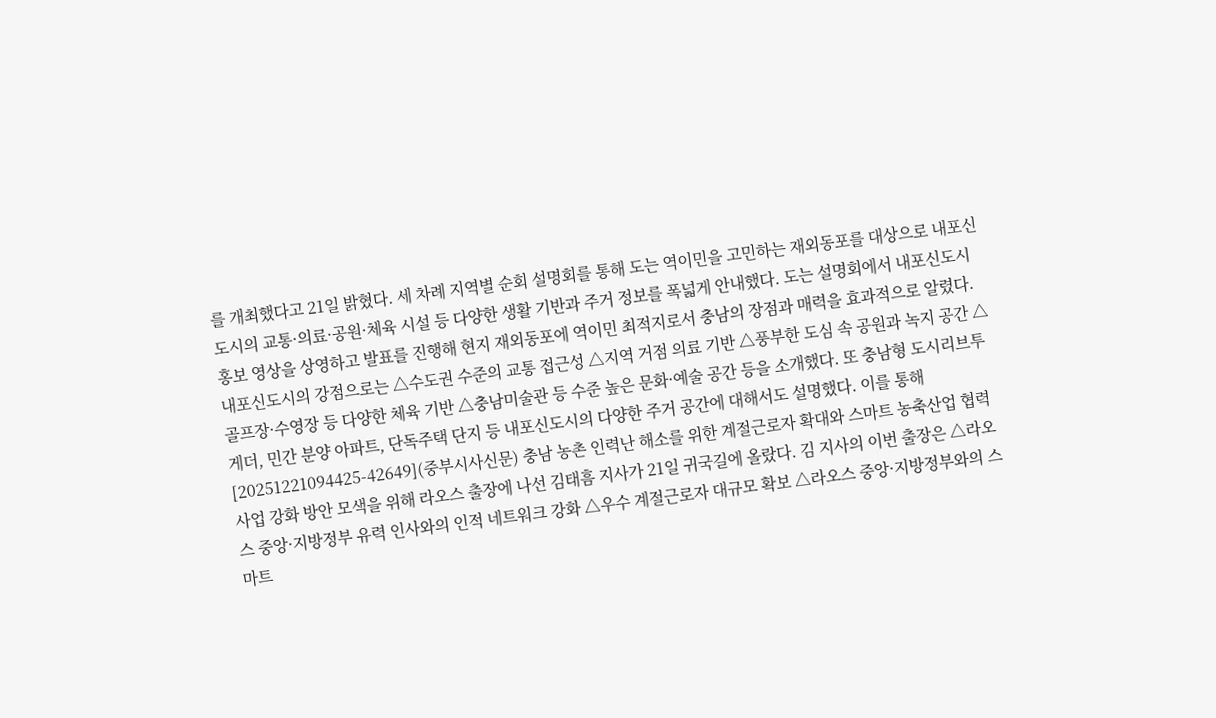를 개최했다고 21일 밝혔다. 세 차례 지역별 순회 설명회를 통해 도는 역이민을 고민하는 재외동포를 대상으로 내포신도시의 교통·의료·공원·체육 시설 등 다양한 생활 기반과 주거 정보를 폭넓게 안내했다. 도는 설명회에서 내포신도시 홍보 영상을 상영하고 발표를 진행해 현지 재외동포에 역이민 최적지로서 충남의 장점과 매력을 효과적으로 알렸다. 내포신도시의 강점으로는 △수도권 수준의 교통 접근성 △지역 거점 의료 기반 △풍부한 도심 속 공원과 녹지 공간 △골프장·수영장 등 다양한 체육 기반 △충남미술관 등 수준 높은 문화·예술 공간 등을 소개했다. 또 충남형 도시리브투게더, 민간 분양 아파트, 단독주택 단지 등 내포신도시의 다양한 주거 공간에 대해서도 설명했다. 이를 통해
[20251221094425-42649](중부시사신문) 충남 농촌 인력난 해소를 위한 계절근로자 확대와 스마트 농축산업 협력사업 강화 방안 모색을 위해 라오스 출장에 나선 김태흠 지사가 21일 귀국길에 올랐다. 김 지사의 이번 출장은 △라오스 중앙·지방정부 유력 인사와의 인적 네트워크 강화 △우수 계절근로자 대규모 확보 △라오스 중앙·지방정부와의 스마트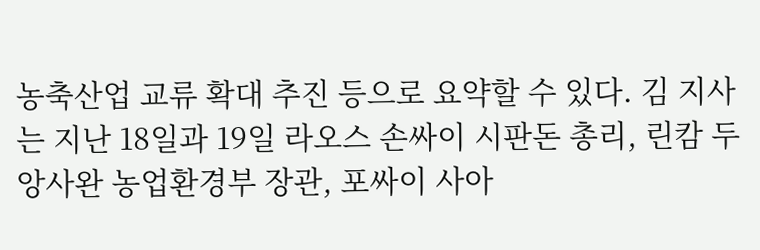농축산업 교류 확대 추진 등으로 요약할 수 있다. 김 지사는 지난 18일과 19일 라오스 손싸이 시판돈 총리, 린캄 두앙사완 농업환경부 장관, 포싸이 사아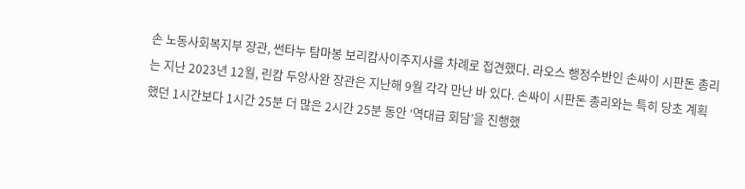손 노동사회복지부 장관, 썬타누 탐마봉 보리캄사이주지사를 차례로 접견했다. 라오스 행정수반인 손싸이 시판돈 총리는 지난 2023년 12월, 린캄 두앙사완 장관은 지난해 9월 각각 만난 바 있다. 손싸이 시판돈 총리와는 특히 당초 계획했던 1시간보다 1시간 25분 더 많은 2시간 25분 동안 ‘역대급 회담’을 진행했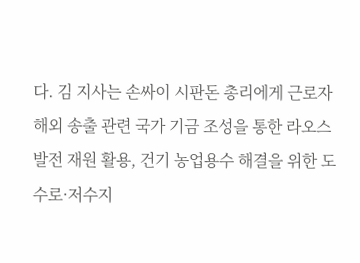다. 김 지사는 손싸이 시판돈 총리에게 근로자 해외 송출 관련 국가 기금 조성을 통한 라오스 발전 재원 활용, 건기 농업용수 해결을 위한 도수로·저수지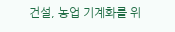건설, 농업 기계화를 위